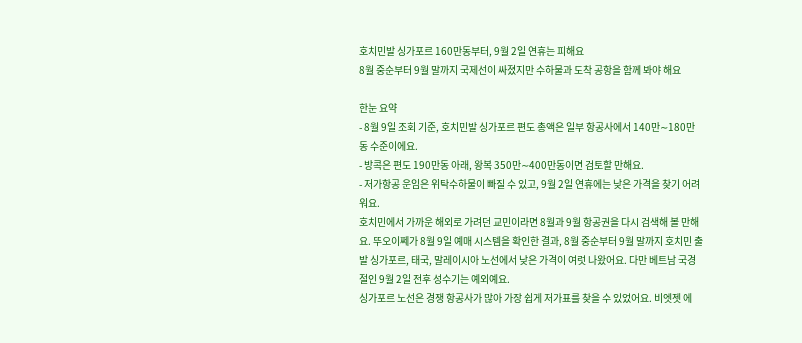호치민발 싱가포르 160만동부터, 9월 2일 연휴는 피해요
8월 중순부터 9월 말까지 국제선이 싸졌지만 수하물과 도착 공항을 함께 봐야 해요

한눈 요약
- 8월 9일 조회 기준, 호치민발 싱가포르 편도 총액은 일부 항공사에서 140만∼180만동 수준이에요.
- 방콕은 편도 190만동 아래, 왕복 350만∼400만동이면 검토할 만해요.
- 저가항공 운임은 위탁수하물이 빠질 수 있고, 9월 2일 연휴에는 낮은 가격을 찾기 어려워요.
호치민에서 가까운 해외로 가려던 교민이라면 8월과 9월 항공권을 다시 검색해 볼 만해요. 뚜오이쩨가 8월 9일 예매 시스템을 확인한 결과, 8월 중순부터 9월 말까지 호치민 출발 싱가포르, 태국, 말레이시아 노선에서 낮은 가격이 여럿 나왔어요. 다만 베트남 국경절인 9월 2일 전후 성수기는 예외예요.
싱가포르 노선은 경쟁 항공사가 많아 가장 쉽게 저가표를 찾을 수 있었어요. 비엣젯 에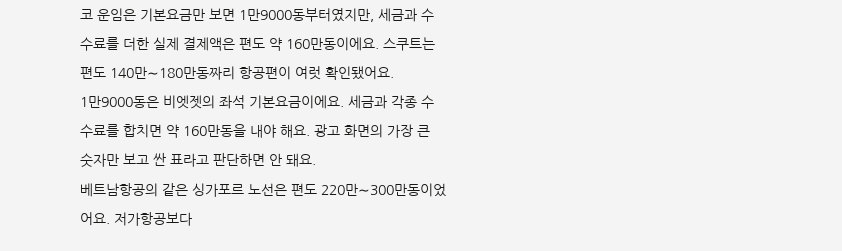코 운임은 기본요금만 보면 1만9000동부터였지만, 세금과 수수료를 더한 실제 결제액은 편도 약 160만동이에요. 스쿠트는 편도 140만∼180만동짜리 항공편이 여럿 확인됐어요.
1만9000동은 비엣젯의 좌석 기본요금이에요. 세금과 각종 수수료를 합치면 약 160만동을 내야 해요. 광고 화면의 가장 큰 숫자만 보고 싼 표라고 판단하면 안 돼요.
베트남항공의 같은 싱가포르 노선은 편도 220만∼300만동이었어요. 저가항공보다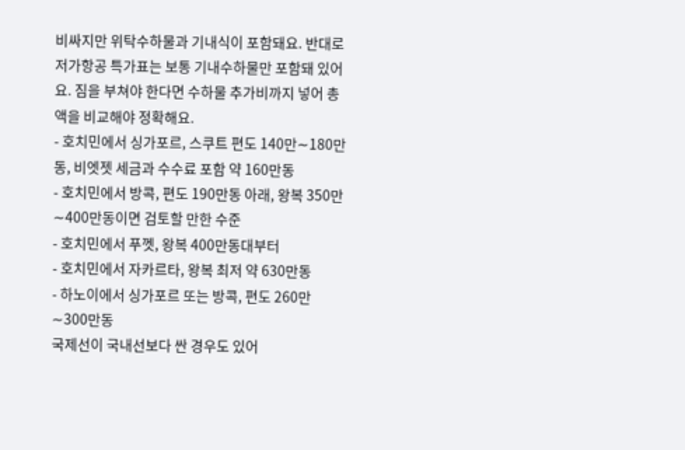비싸지만 위탁수하물과 기내식이 포함돼요. 반대로 저가항공 특가표는 보통 기내수하물만 포함돼 있어요. 짐을 부쳐야 한다면 수하물 추가비까지 넣어 총액을 비교해야 정확해요.
- 호치민에서 싱가포르, 스쿠트 편도 140만∼180만동, 비엣젯 세금과 수수료 포함 약 160만동
- 호치민에서 방콕, 편도 190만동 아래, 왕복 350만∼400만동이면 검토할 만한 수준
- 호치민에서 푸껫, 왕복 400만동대부터
- 호치민에서 자카르타, 왕복 최저 약 630만동
- 하노이에서 싱가포르 또는 방콕, 편도 260만∼300만동
국제선이 국내선보다 싼 경우도 있어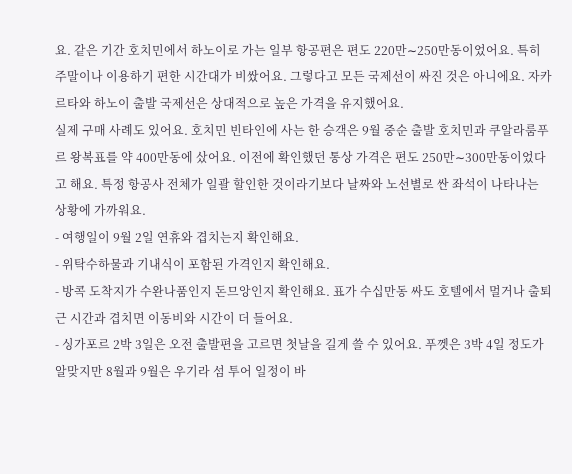요. 같은 기간 호치민에서 하노이로 가는 일부 항공편은 편도 220만∼250만동이었어요. 특히 주말이나 이용하기 편한 시간대가 비쌌어요. 그렇다고 모든 국제선이 싸진 것은 아니에요. 자카르타와 하노이 출발 국제선은 상대적으로 높은 가격을 유지했어요.
실제 구매 사례도 있어요. 호치민 빈타인에 사는 한 승객은 9월 중순 출발 호치민과 쿠알라룸푸르 왕복표를 약 400만동에 샀어요. 이전에 확인했던 통상 가격은 편도 250만∼300만동이었다고 해요. 특정 항공사 전체가 일괄 할인한 것이라기보다 날짜와 노선별로 싼 좌석이 나타나는 상황에 가까워요.
- 여행일이 9월 2일 연휴와 겹치는지 확인해요.
- 위탁수하물과 기내식이 포함된 가격인지 확인해요.
- 방콕 도착지가 수완나품인지 돈므앙인지 확인해요. 표가 수십만동 싸도 호텔에서 멀거나 출퇴근 시간과 겹치면 이동비와 시간이 더 들어요.
- 싱가포르 2박 3일은 오전 출발편을 고르면 첫날을 길게 쓸 수 있어요. 푸껫은 3박 4일 정도가 알맞지만 8월과 9월은 우기라 섬 투어 일정이 바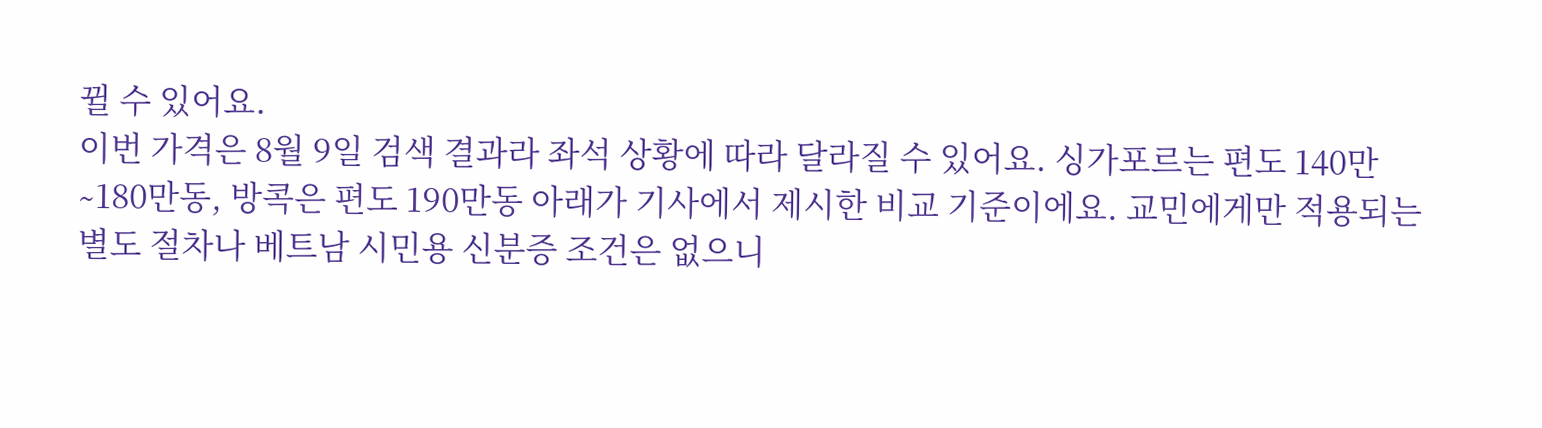뀔 수 있어요.
이번 가격은 8월 9일 검색 결과라 좌석 상황에 따라 달라질 수 있어요. 싱가포르는 편도 140만∼180만동, 방콕은 편도 190만동 아래가 기사에서 제시한 비교 기준이에요. 교민에게만 적용되는 별도 절차나 베트남 시민용 신분증 조건은 없으니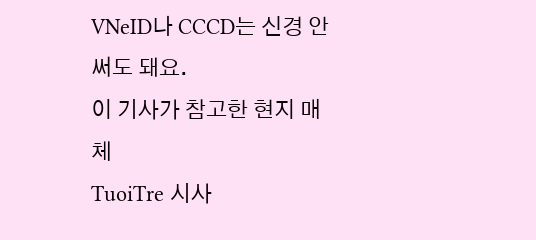VNeID나 CCCD는 신경 안 써도 돼요.
이 기사가 참고한 현지 매체
TuoiTre 시사